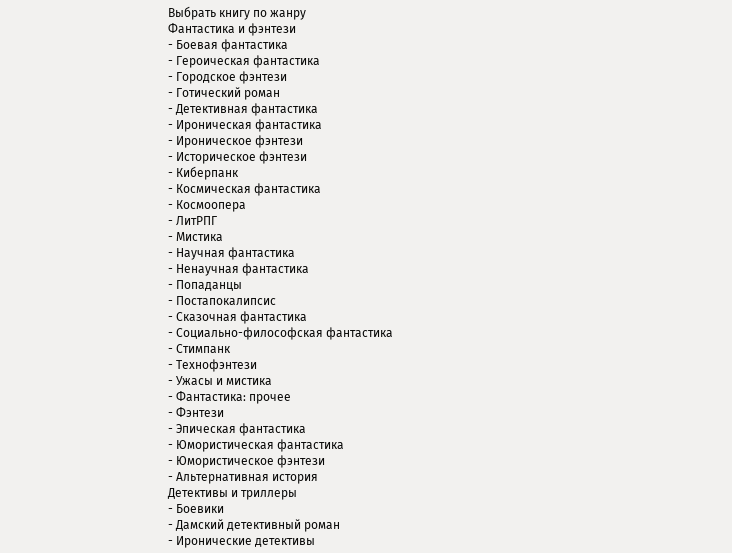Выбрать книгу по жанру
Фантастика и фэнтези
- Боевая фантастика
- Героическая фантастика
- Городское фэнтези
- Готический роман
- Детективная фантастика
- Ироническая фантастика
- Ироническое фэнтези
- Историческое фэнтези
- Киберпанк
- Космическая фантастика
- Космоопера
- ЛитРПГ
- Мистика
- Научная фантастика
- Ненаучная фантастика
- Попаданцы
- Постапокалипсис
- Сказочная фантастика
- Социально-философская фантастика
- Стимпанк
- Технофэнтези
- Ужасы и мистика
- Фантастика: прочее
- Фэнтези
- Эпическая фантастика
- Юмористическая фантастика
- Юмористическое фэнтези
- Альтернативная история
Детективы и триллеры
- Боевики
- Дамский детективный роман
- Иронические детективы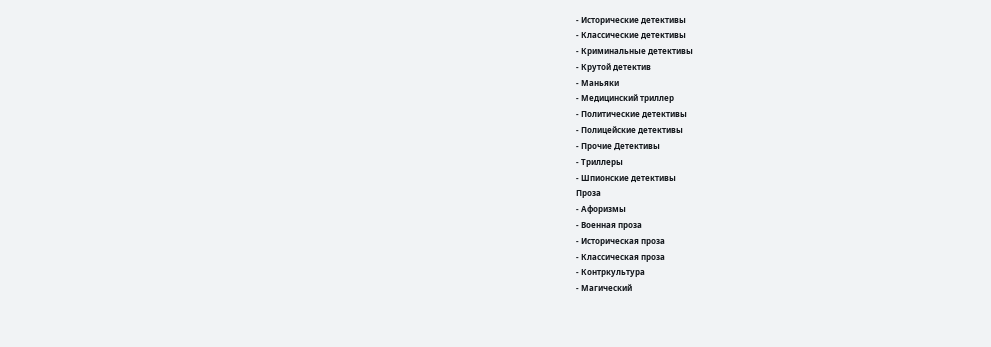- Исторические детективы
- Классические детективы
- Криминальные детективы
- Крутой детектив
- Маньяки
- Медицинский триллер
- Политические детективы
- Полицейские детективы
- Прочие Детективы
- Триллеры
- Шпионские детективы
Проза
- Афоризмы
- Военная проза
- Историческая проза
- Классическая проза
- Контркультура
- Магический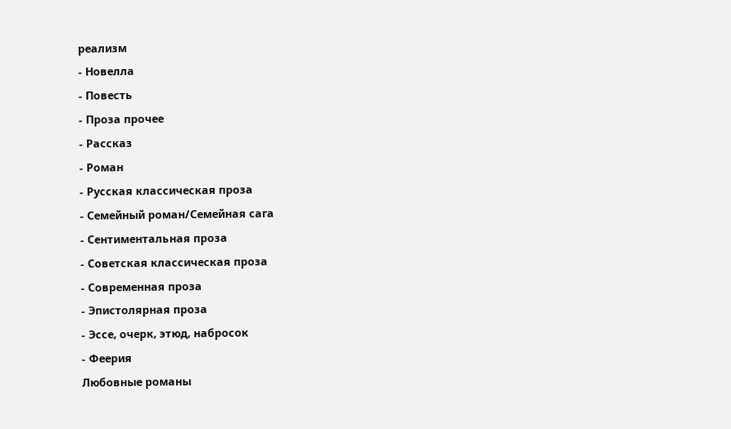реализм
- Новелла
- Повесть
- Проза прочее
- Рассказ
- Роман
- Русская классическая проза
- Семейный роман/Семейная сага
- Сентиментальная проза
- Советская классическая проза
- Современная проза
- Эпистолярная проза
- Эссе, очерк, этюд, набросок
- Феерия
Любовные романы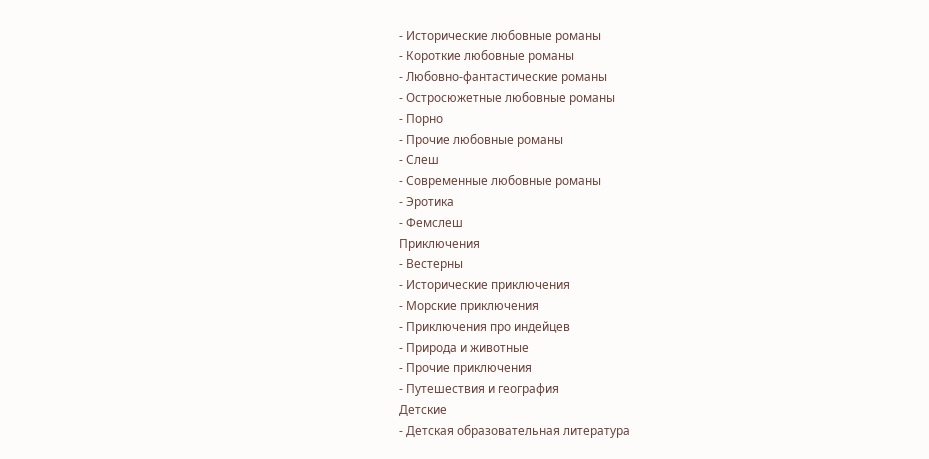- Исторические любовные романы
- Короткие любовные романы
- Любовно-фантастические романы
- Остросюжетные любовные романы
- Порно
- Прочие любовные романы
- Слеш
- Современные любовные романы
- Эротика
- Фемслеш
Приключения
- Вестерны
- Исторические приключения
- Морские приключения
- Приключения про индейцев
- Природа и животные
- Прочие приключения
- Путешествия и география
Детские
- Детская образовательная литература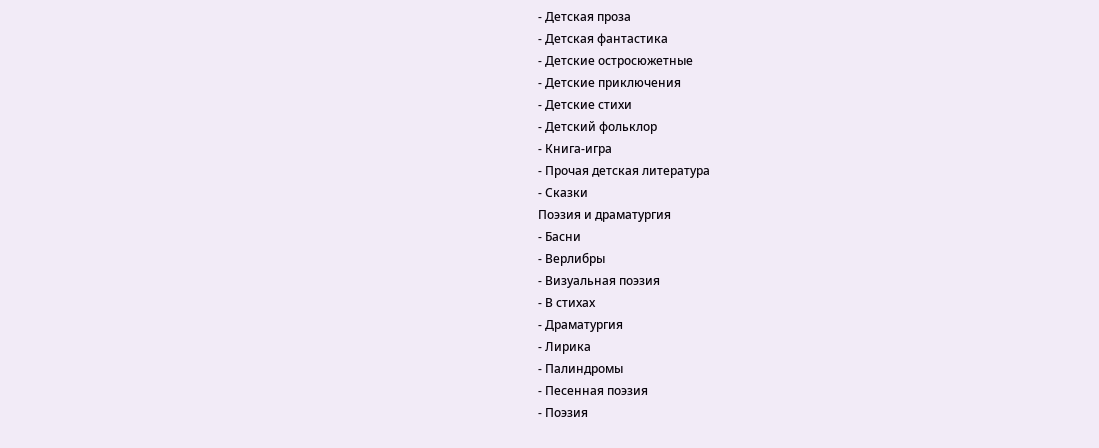- Детская проза
- Детская фантастика
- Детские остросюжетные
- Детские приключения
- Детские стихи
- Детский фольклор
- Книга-игра
- Прочая детская литература
- Сказки
Поэзия и драматургия
- Басни
- Верлибры
- Визуальная поэзия
- В стихах
- Драматургия
- Лирика
- Палиндромы
- Песенная поэзия
- Поэзия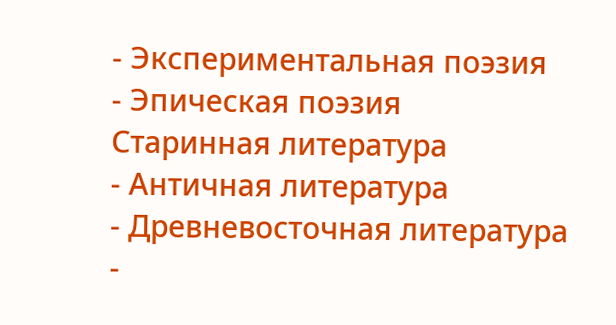- Экспериментальная поэзия
- Эпическая поэзия
Старинная литература
- Античная литература
- Древневосточная литература
-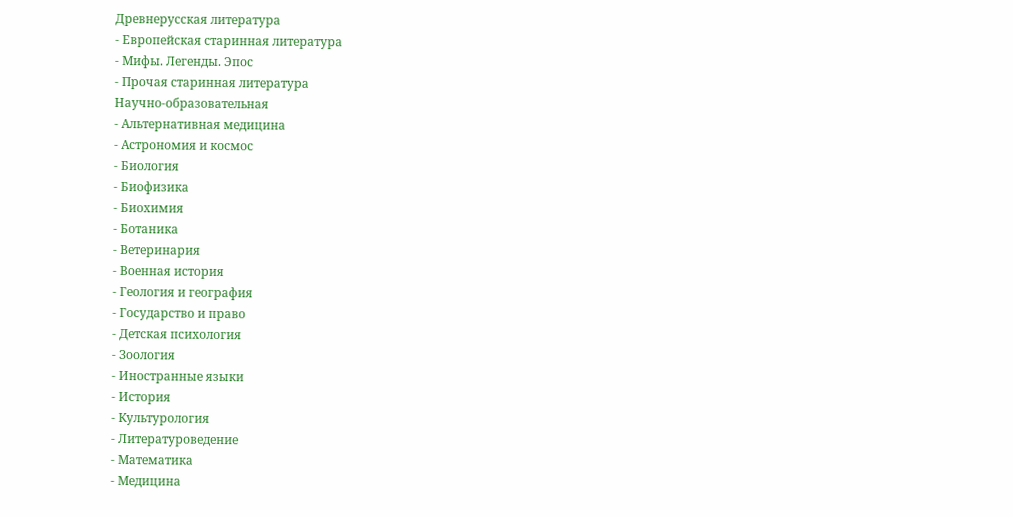Древнерусская литература
- Европейская старинная литература
- Мифы. Легенды. Эпос
- Прочая старинная литература
Научно-образовательная
- Альтернативная медицина
- Астрономия и космос
- Биология
- Биофизика
- Биохимия
- Ботаника
- Ветеринария
- Военная история
- Геология и география
- Государство и право
- Детская психология
- Зоология
- Иностранные языки
- История
- Культурология
- Литературоведение
- Математика
- Медицина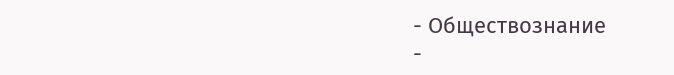- Обществознание
-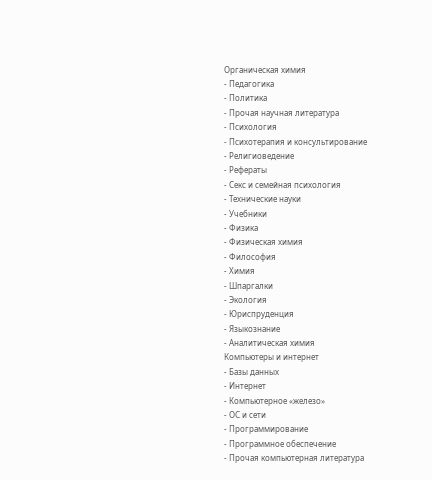Органическая химия
- Педагогика
- Политика
- Прочая научная литература
- Психология
- Психотерапия и консультирование
- Религиоведение
- Рефераты
- Секс и семейная психология
- Технические науки
- Учебники
- Физика
- Физическая химия
- Философия
- Химия
- Шпаргалки
- Экология
- Юриспруденция
- Языкознание
- Аналитическая химия
Компьютеры и интернет
- Базы данных
- Интернет
- Компьютерное «железо»
- ОС и сети
- Программирование
- Программное обеспечение
- Прочая компьютерная литература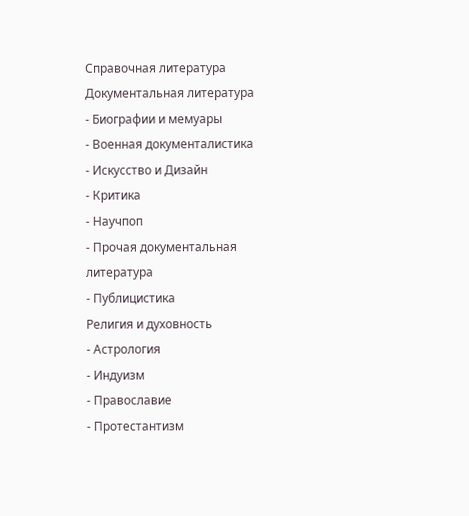Справочная литература
Документальная литература
- Биографии и мемуары
- Военная документалистика
- Искусство и Дизайн
- Критика
- Научпоп
- Прочая документальная литература
- Публицистика
Религия и духовность
- Астрология
- Индуизм
- Православие
- Протестантизм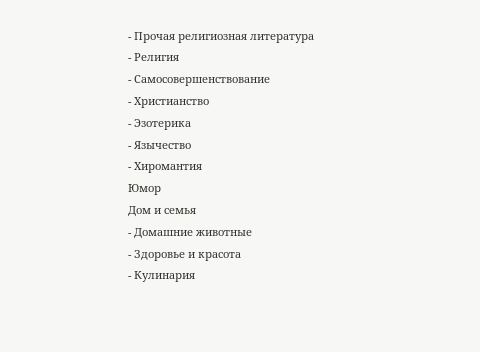- Прочая религиозная литература
- Религия
- Самосовершенствование
- Христианство
- Эзотерика
- Язычество
- Хиромантия
Юмор
Дом и семья
- Домашние животные
- Здоровье и красота
- Кулинария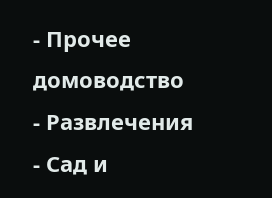- Прочее домоводство
- Развлечения
- Сад и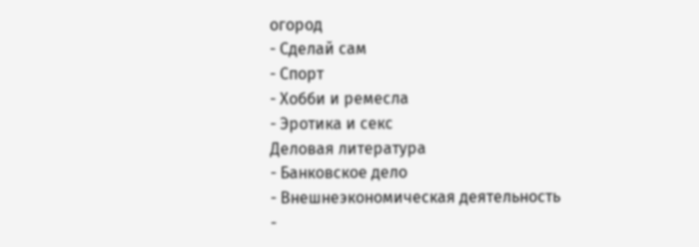огород
- Сделай сам
- Спорт
- Хобби и ремесла
- Эротика и секс
Деловая литература
- Банковское дело
- Внешнеэкономическая деятельность
-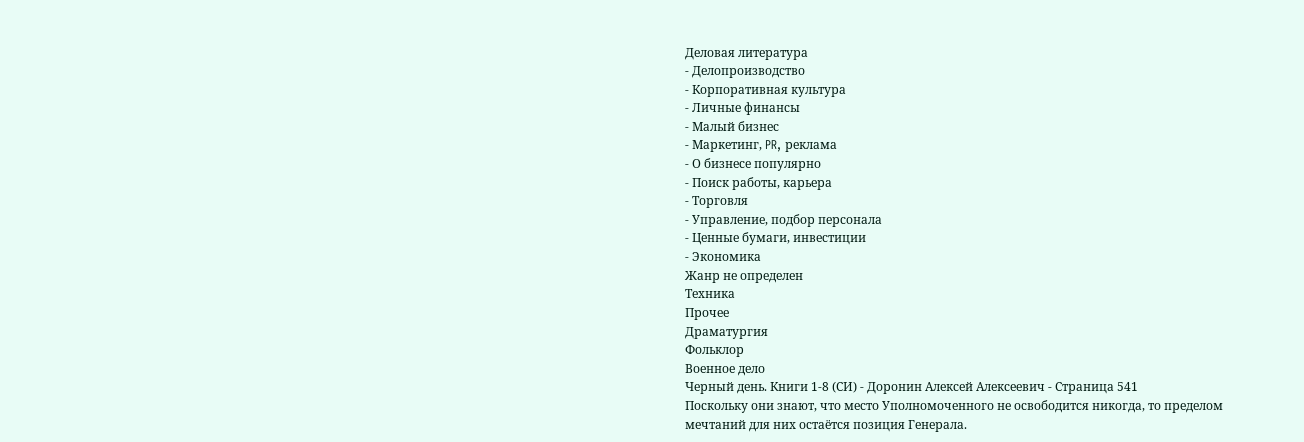Деловая литература
- Делопроизводство
- Корпоративная культура
- Личные финансы
- Малый бизнес
- Маркетинг, PR, реклама
- О бизнесе популярно
- Поиск работы, карьера
- Торговля
- Управление, подбор персонала
- Ценные бумаги, инвестиции
- Экономика
Жанр не определен
Техника
Прочее
Драматургия
Фольклор
Военное дело
Черный день. Книги 1-8 (СИ) - Доронин Алексей Алексеевич - Страница 541
Поскольку они знают, что место Уполномоченного не освободится никогда, то пределом мечтаний для них остаётся позиция Генерала.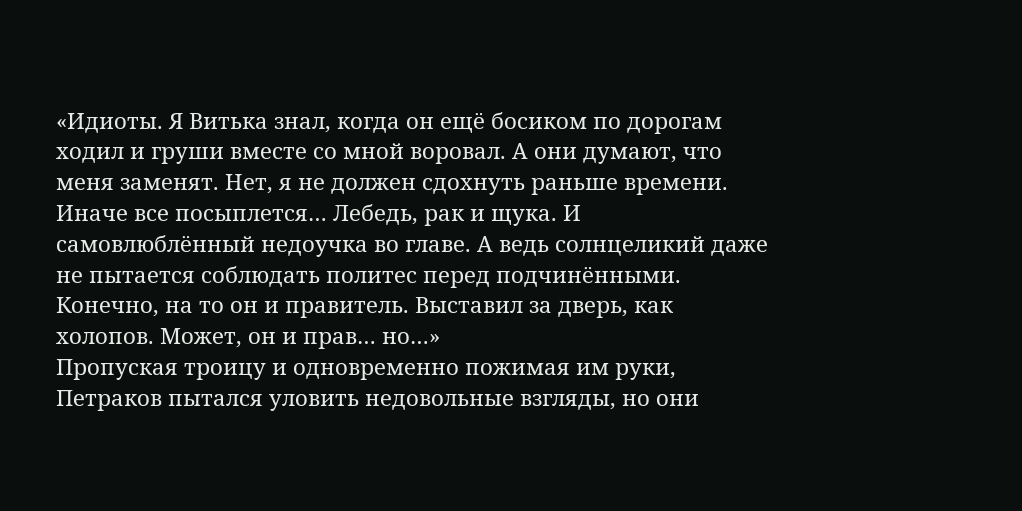«Идиоты. Я Витька знал, когда он ещё босиком по дорогам ходил и груши вместе со мной воровал. А они думают, что меня заменят. Нет, я не должен сдохнуть раньше времени. Иначе все посыплется… Лебедь, рак и щука. И самовлюблённый недоучка во главе. А ведь солнцеликий даже не пытается соблюдать политес перед подчинёнными. Конечно, на то он и правитель. Выставил за дверь, как холопов. Может, он и прав… но…»
Пропуская троицу и одновременно пожимая им руки, Петраков пытался уловить недовольные взгляды, но они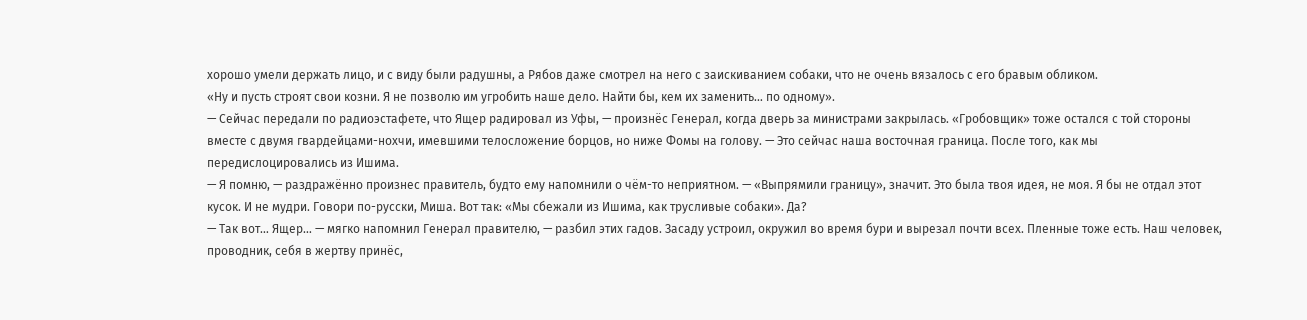хорошо умели держать лицо, и с виду были радушны, а Рябов даже смотрел на него с заискиванием собаки, что не очень вязалось с его бравым обликом.
«Ну и пусть строят свои козни. Я не позволю им угробить наше дело. Найти бы, кем их заменить… по одному».
— Сейчас передали по радиоэстафете, что Ящер радировал из Уфы, — произнёс Генерал, когда дверь за министрами закрылась. «Гробовщик» тоже остался с той стороны вместе с двумя гвардейцами-нохчи, имевшими телосложение борцов, но ниже Фомы на голову. — Это сейчас наша восточная граница. После того, как мы передислоцировались из Ишима.
— Я помню, — раздражённо произнес правитель, будто ему напомнили о чём-то неприятном. — «Выпрямили границу», значит. Это была твоя идея, не моя. Я бы не отдал этот кусок. И не мудри. Говори по-русски, Миша. Вот так: «Мы сбежали из Ишима, как трусливые собаки». Да?
— Так вот… Ящер… — мягко напомнил Генерал правителю, — разбил этих гадов. Засаду устроил, окружил во время бури и вырезал почти всех. Пленные тоже есть. Наш человек, проводник, себя в жертву принёс,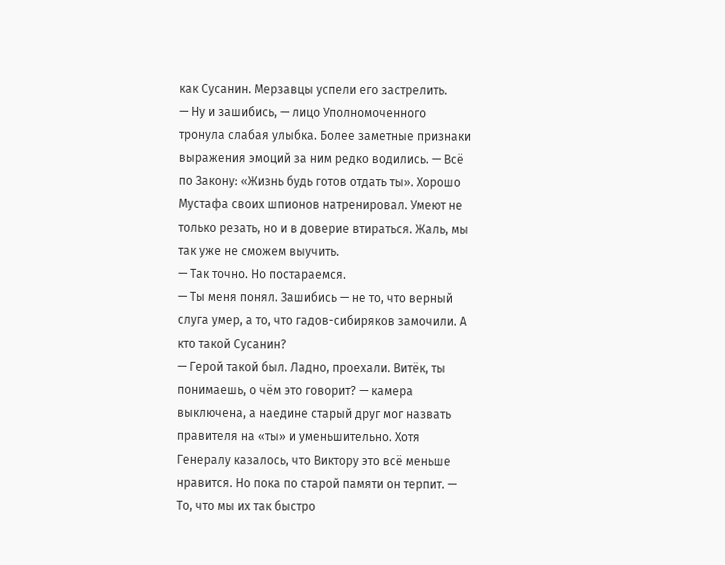как Сусанин. Мерзавцы успели его застрелить.
— Ну и зашибись, — лицо Уполномоченного тронула слабая улыбка. Более заметные признаки выражения эмоций за ним редко водились. — Всё по Закону: «Жизнь будь готов отдать ты». Хорошо Мустафа своих шпионов натренировал. Умеют не только резать, но и в доверие втираться. Жаль, мы так уже не сможем выучить.
— Так точно. Но постараемся.
— Ты меня понял. Зашибись — не то, что верный слуга умер, а то, что гадов-сибиряков замочили. А кто такой Сусанин?
— Герой такой был. Ладно, проехали. Витёк, ты понимаешь, о чём это говорит? — камера выключена, а наедине старый друг мог назвать правителя на «ты» и уменьшительно. Хотя Генералу казалось, что Виктору это всё меньше нравится. Но пока по старой памяти он терпит. — То, что мы их так быстро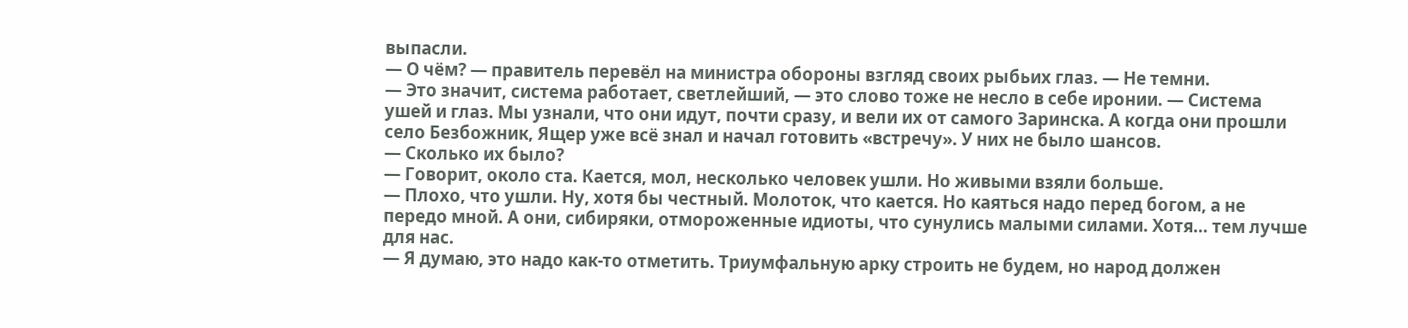выпасли.
— О чём? — правитель перевёл на министра обороны взгляд своих рыбьих глаз. — Не темни.
— Это значит, система работает, светлейший, — это слово тоже не несло в себе иронии. — Система ушей и глаз. Мы узнали, что они идут, почти сразу, и вели их от самого Заринска. А когда они прошли село Безбожник, Ящер уже всё знал и начал готовить «встречу». У них не было шансов.
— Сколько их было?
— Говорит, около ста. Кается, мол, несколько человек ушли. Но живыми взяли больше.
— Плохо, что ушли. Ну, хотя бы честный. Молоток, что кается. Но каяться надо перед богом, а не передо мной. А они, сибиряки, отмороженные идиоты, что сунулись малыми силами. Хотя… тем лучше для нас.
— Я думаю, это надо как-то отметить. Триумфальную арку строить не будем, но народ должен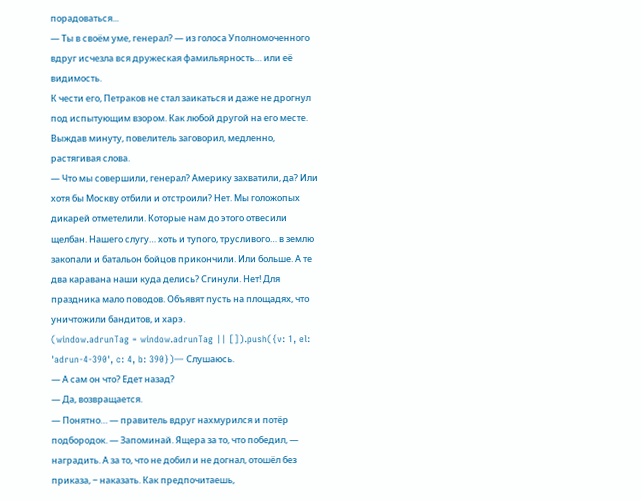порадоваться...
— Ты в своём уме, генерал? — из голоса Уполномоченного вдруг исчезла вся дружеская фамильярность… или её видимость.
К чести его, Петраков не стал заикаться и даже не дрогнул под испытующим взором. Как любой другой на его месте.
Выждав минуту, повелитель заговорил, медленно, растягивая слова.
— Что мы совершили, генерал? Америку захватили, да? Или хотя бы Москву отбили и отстроили? Нет. Мы голожопых дикарей отметелили. Которые нам до этого отвесили щелбан. Нашего слугу… хоть и тупого, трусливого… в землю закопали и батальон бойцов прикончили. Или больше. А те два каравана наши куда делись? Сгинули. Нет! Для праздника мало поводов. Объявят пусть на площадях, что уничтожили бандитов, и харэ.
(window.adrunTag = window.adrunTag || []).push({v: 1, el: 'adrun-4-390', c: 4, b: 390})— Слушаюсь.
— А сам он что? Едет назад?
— Да, возвращается.
— Понятно… — правитель вдруг нахмурился и потёр подбородок. — Запоминай. Ящера за то, что победил, — наградить. А за то, что не добил и не догнал, отошёл без приказа, − наказать. Как предпочитаешь,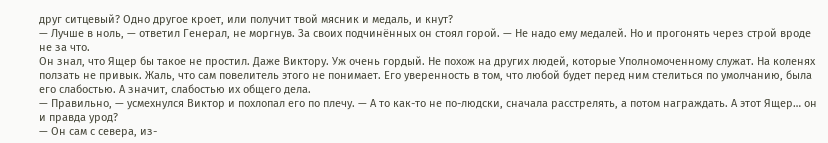друг ситцевый? Одно другое кроет, или получит твой мясник и медаль, и кнут?
— Лучше в ноль, — ответил Генерал, не моргнув. За своих подчинённых он стоял горой. — Не надо ему медалей. Но и прогонять через строй вроде не за что.
Он знал, что Ящер бы такое не простил. Даже Виктору. Уж очень гордый. Не похож на других людей, которые Уполномоченному служат. На коленях ползать не привык. Жаль, что сам повелитель этого не понимает. Его уверенность в том, что любой будет перед ним стелиться по умолчанию, была его слабостью. А значит, слабостью их общего дела.
— Правильно, — усмехнулся Виктор и похлопал его по плечу. — А то как-то не по-людски, сначала расстрелять, а потом награждать. А этот Ящер… он и правда урод?
— Он сам с севера, из-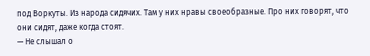под Воркуты. Из народа сидячих. Там у них нравы своеобразные. Про них говорят, что они сидят, даже когда стоят.
— Не слышал о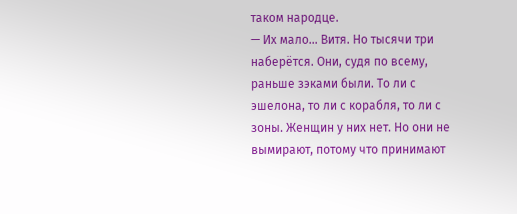таком народце.
— Их мало… Витя. Но тысячи три наберётся. Они, судя по всему, раньше зэками были. То ли с эшелона, то ли с корабля, то ли с зоны. Женщин у них нет. Но они не вымирают, потому что принимают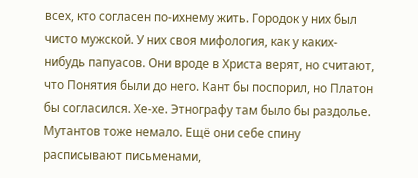всех, кто согласен по-ихнему жить. Городок у них был чисто мужской. У них своя мифология, как у каких-нибудь папуасов. Они вроде в Христа верят, но считают, что Понятия были до него. Кант бы поспорил, но Платон бы согласился. Хе-хе. Этнографу там было бы раздолье. Мутантов тоже немало. Ещё они себе спину расписывают письменами,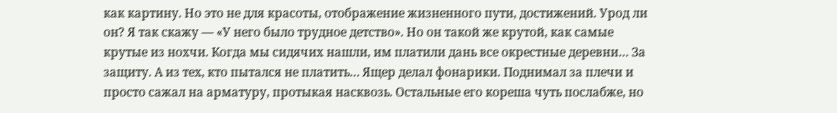как картину. Но это не для красоты, отображение жизненного пути, достижений. Урод ли он? Я так скажу — «У него было трудное детство». Но он такой же крутой, как самые крутые из нохчи. Когда мы сидячих нашли, им платили дань все окрестные деревни… За защиту. А из тех, кто пытался не платить… Ящер делал фонарики. Поднимал за плечи и просто сажал на арматуру, протыкая насквозь. Остальные его кореша чуть послабже, но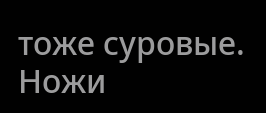тоже суровые. Ножи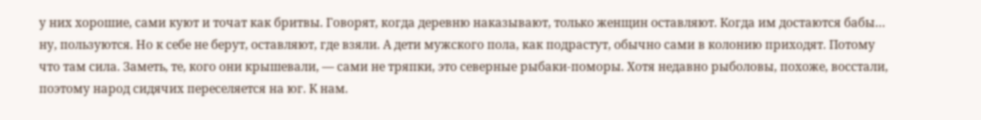у них хорошие, сами куют и точат как бритвы. Говорят, когда деревню наказывают, только женщин оставляют. Когда им достаются бабы… ну, пользуются. Но к себе не берут, оставляют, где взяли. А дети мужского пола, как подрастут, обычно сами в колонию приходят. Потому что там сила. Заметь, те, кого они крышевали, — сами не тряпки, это северные рыбаки-поморы. Хотя недавно рыболовы, похоже, восстали, поэтому народ сидячих переселяется на юг. К нам.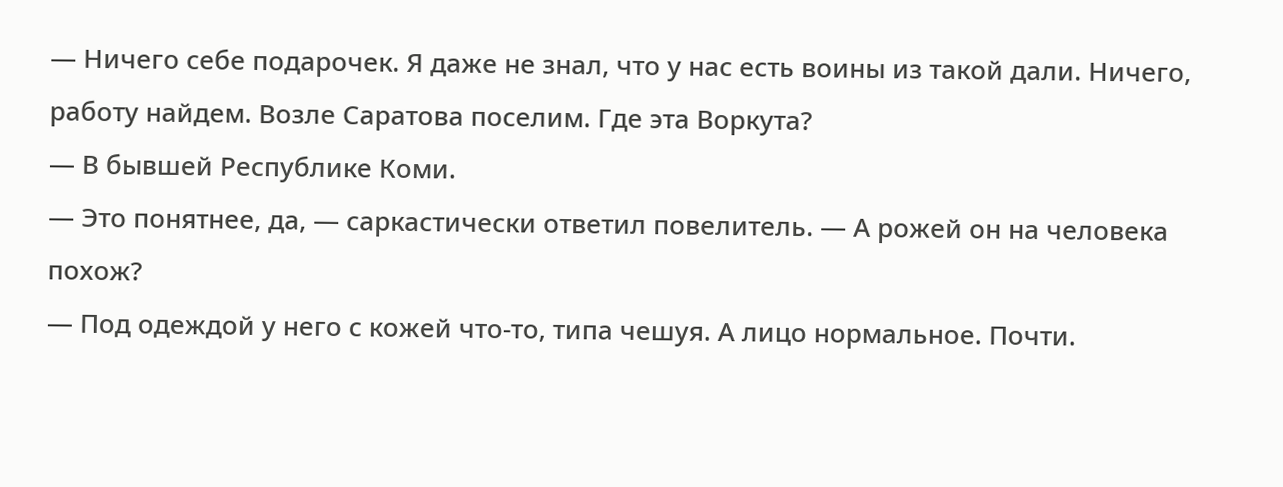— Ничего себе подарочек. Я даже не знал, что у нас есть воины из такой дали. Ничего, работу найдем. Возле Саратова поселим. Где эта Воркута?
— В бывшей Республике Коми.
— Это понятнее, да, — саркастически ответил повелитель. — А рожей он на человека похож?
— Под одеждой у него с кожей что-то, типа чешуя. А лицо нормальное. Почти.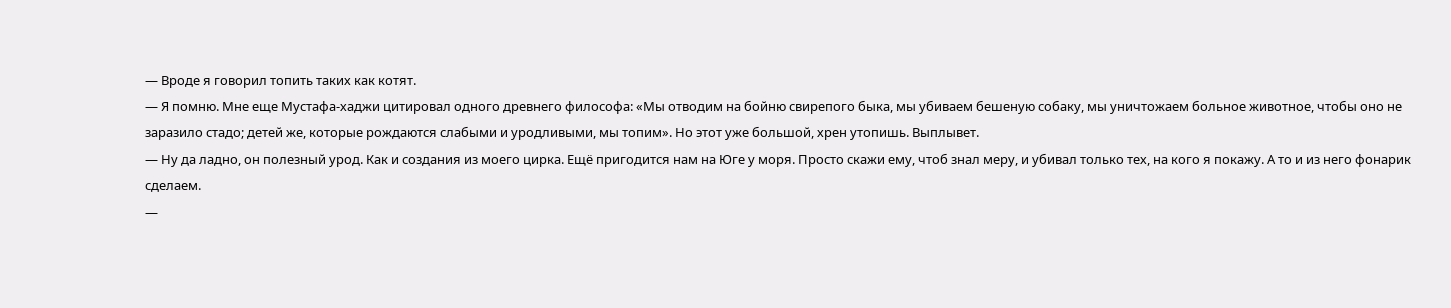— Вроде я говорил топить таких как котят.
— Я помню. Мне еще Мустафа-хаджи цитировал одного древнего философа: «Мы отводим на бойню свирепого быка, мы убиваем бешеную собаку, мы уничтожаем больное животное, чтобы оно не заразило стадо; детей же, которые рождаются слабыми и уродливыми, мы топим». Но этот уже большой, хрен утопишь. Выплывет.
— Ну да ладно, он полезный урод. Как и создания из моего цирка. Ещё пригодится нам на Юге у моря. Просто скажи ему, чтоб знал меру, и убивал только тех, на кого я покажу. А то и из него фонарик сделаем.
—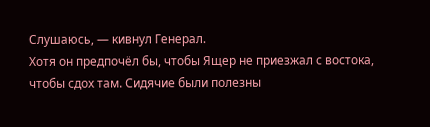Слушаюсь, — кивнул Генерал.
Хотя он предпочёл бы, чтобы Ящер не приезжал с востока, чтобы сдох там. Сидячие были полезны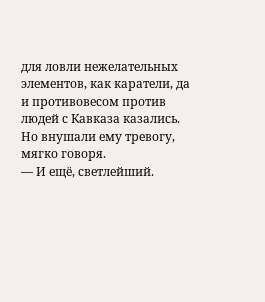для ловли нежелательных элементов, как каратели, да и противовесом против людей с Кавказа казались. Но внушали ему тревогу, мягко говоря.
— И ещё, светлейший.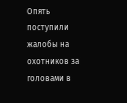Опять поступили жалобы на охотников за головами в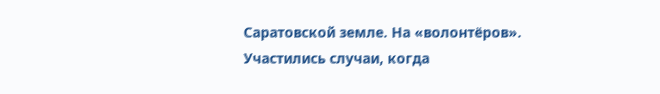Саратовской земле. На «волонтёров». Участились случаи, когда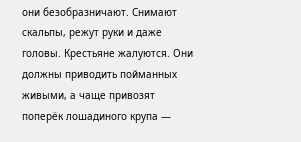они безобразничают. Снимают скальпы, режут руки и даже головы. Крестьяне жалуются. Они должны приводить пойманных живыми, а чаще привозят поперёк лошадиного крупа —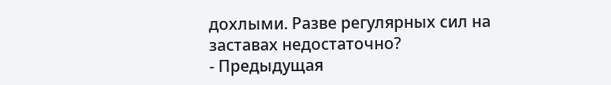дохлыми. Разве регулярных сил на заставах недостаточно?
- Предыдущая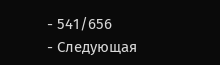- 541/656
- Следующая